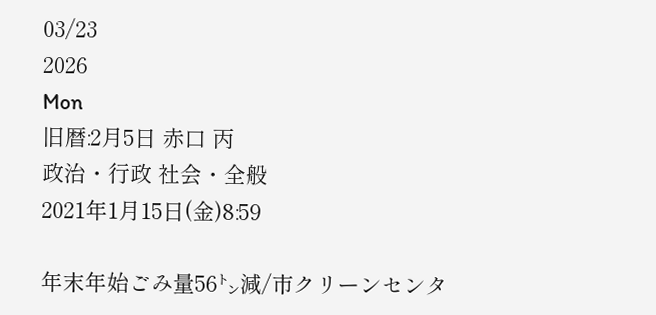03/23
2026
Mon
旧暦:2月5日 赤口 丙
政治・行政 社会・全般
2021年1月15日(金)8:59

年末年始ごみ量56㌧減/市クリーンセンタ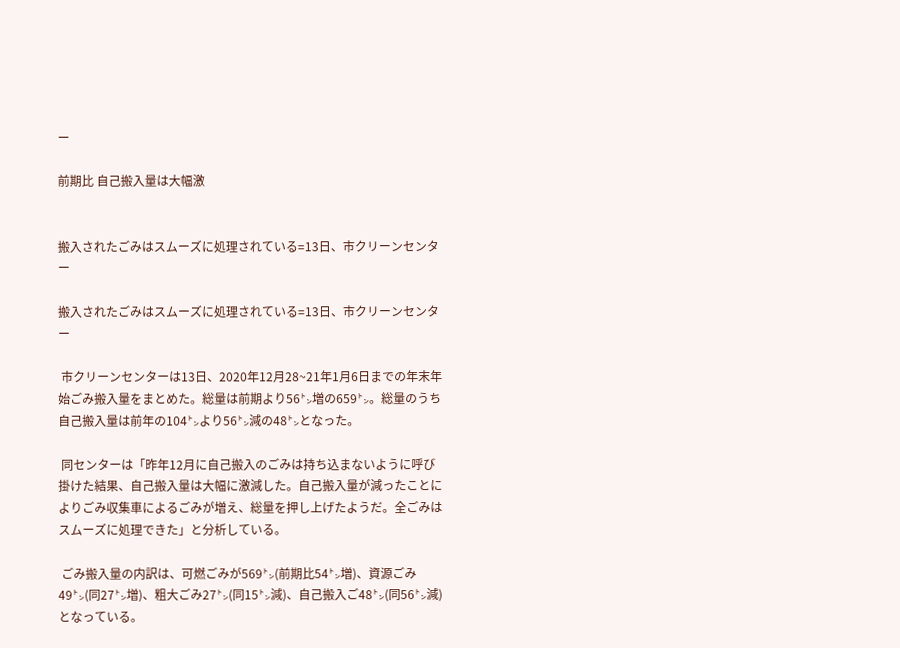ー

前期比 自己搬入量は大幅激


搬入されたごみはスムーズに処理されている=13日、市クリーンセンター

搬入されたごみはスムーズに処理されている=13日、市クリーンセンター

 市クリーンセンターは13日、2020年12月28~21年1月6日までの年末年始ごみ搬入量をまとめた。総量は前期より56㌧増の659㌧。総量のうち自己搬入量は前年の104㌧より56㌧減の48㌧となった。

 同センターは「昨年12月に自己搬入のごみは持ち込まないように呼び掛けた結果、自己搬入量は大幅に激減した。自己搬入量が減ったことによりごみ収集車によるごみが増え、総量を押し上げたようだ。全ごみはスムーズに処理できた」と分析している。

 ごみ搬入量の内訳は、可燃ごみが569㌧(前期比54㌧増)、資源ごみ49㌧(同27㌧増)、粗大ごみ27㌧(同15㌧減)、自己搬入ご48㌧(同56㌧減)となっている。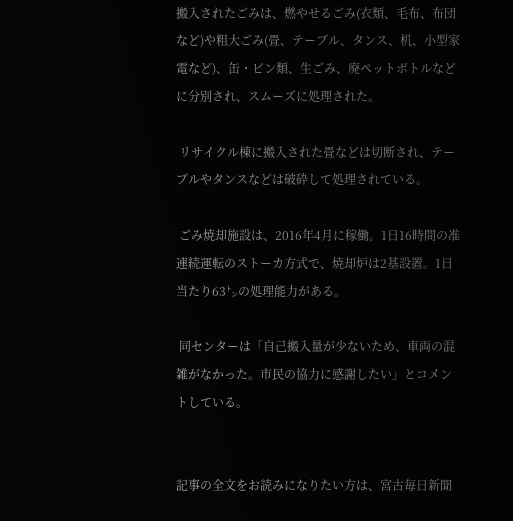搬入されたごみは、燃やせるごみ(衣類、毛布、布団など)や粗大ごみ(畳、テーブル、タンス、机、小型家電など)、缶・ビン類、生ごみ、廃ペットボトルなどに分別され、スムーズに処理された。

 リサイクル棟に搬入された畳などは切断され、テーブルやタンスなどは破砕して処理されている。

 ごみ焼却施設は、2016年4月に稼働。1日16時間の准連続運転のストーカ方式で、焼却炉は2基設置。1日当たり63㌧の処理能力がある。

 同センターは「自己搬入量が少ないため、車両の混雑がなかった。市民の協力に感謝したい」とコメントしている。


記事の全文をお読みになりたい方は、宮古毎日新聞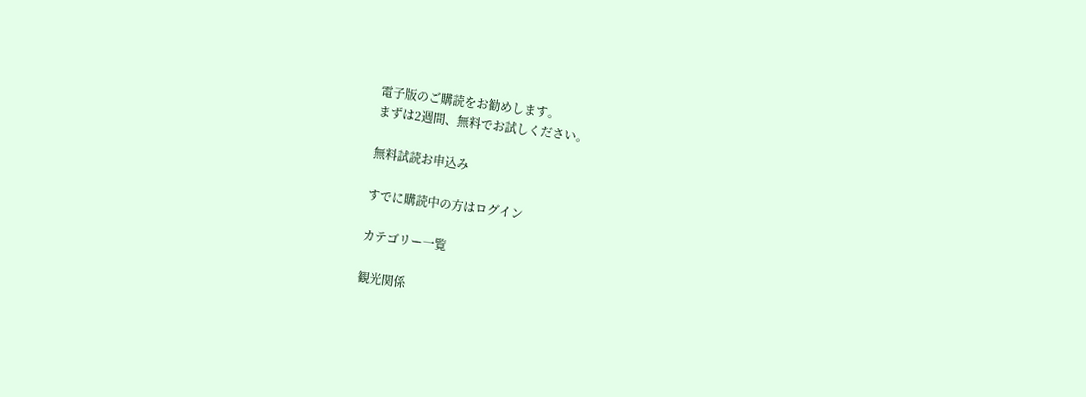電子版のご購読をお勧めします。
まずは2週間、無料でお試しください。

無料試読お申込み

すでに購読中の方はログイン

カテゴリー一覧

観光関係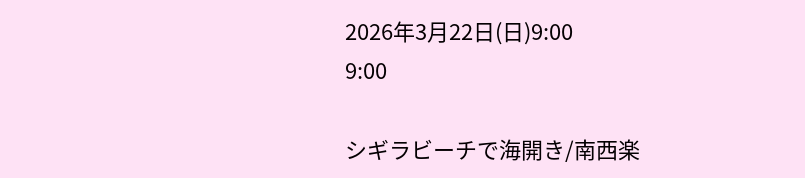2026年3月22日(日)9:00
9:00

シギラビーチで海開き/南西楽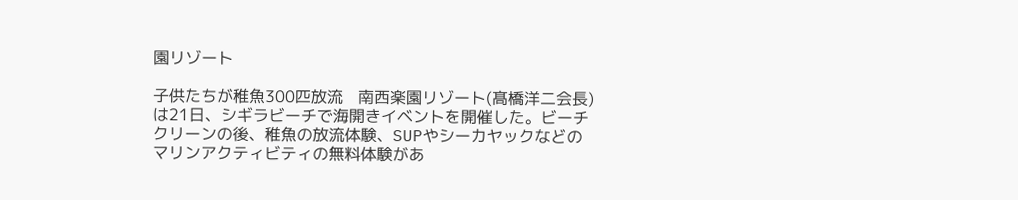園リゾート

子供たちが稚魚300匹放流   南西楽園リゾート(髙橋洋二会長)は21日、シギラビーチで海開きイベントを開催した。ビーチクリーンの後、稚魚の放流体験、SUPやシーカヤックなどのマリンアクティビティの無料体験があ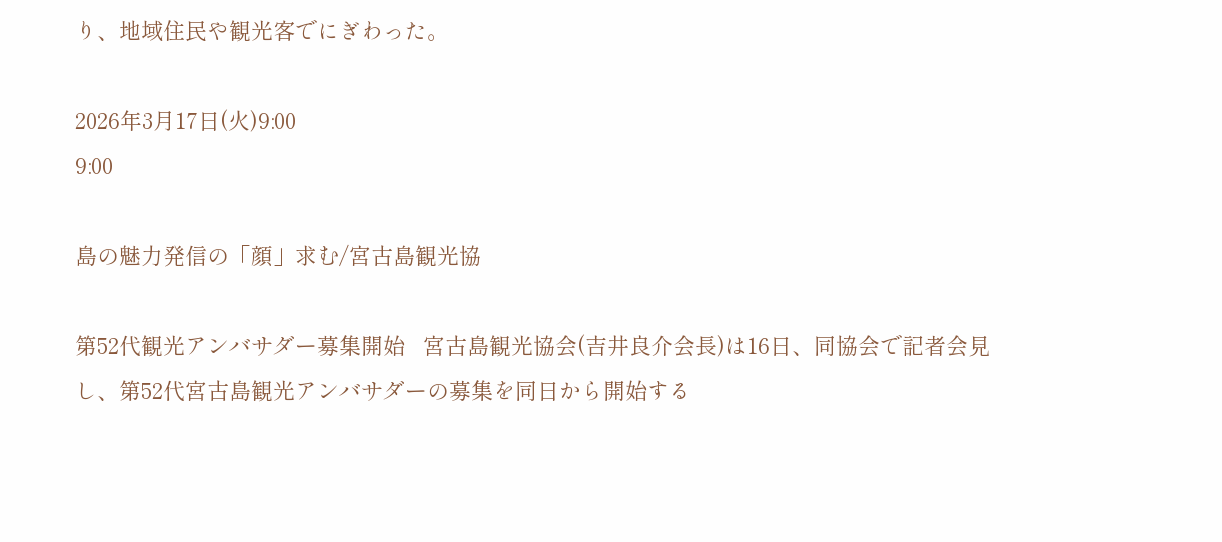り、地域住民や観光客でにぎわった。

2026年3月17日(火)9:00
9:00

島の魅力発信の「顔」求む/宮古島観光協

第52代観光アンバサダー募集開始   宮古島観光協会(吉井良介会長)は16日、同協会で記者会見し、第52代宮古島観光アンバサダーの募集を同日から開始する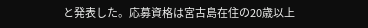と発表した。応募資格は宮古島在住の20歳以上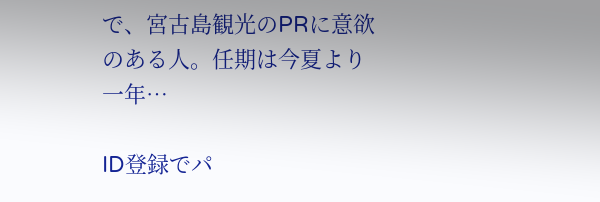で、宮古島観光のPRに意欲のある人。任期は今夏より一年…

ID登録でパ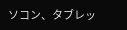ソコン、タブレッ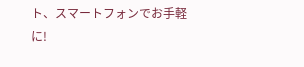ト、スマートフォンでお手軽に!